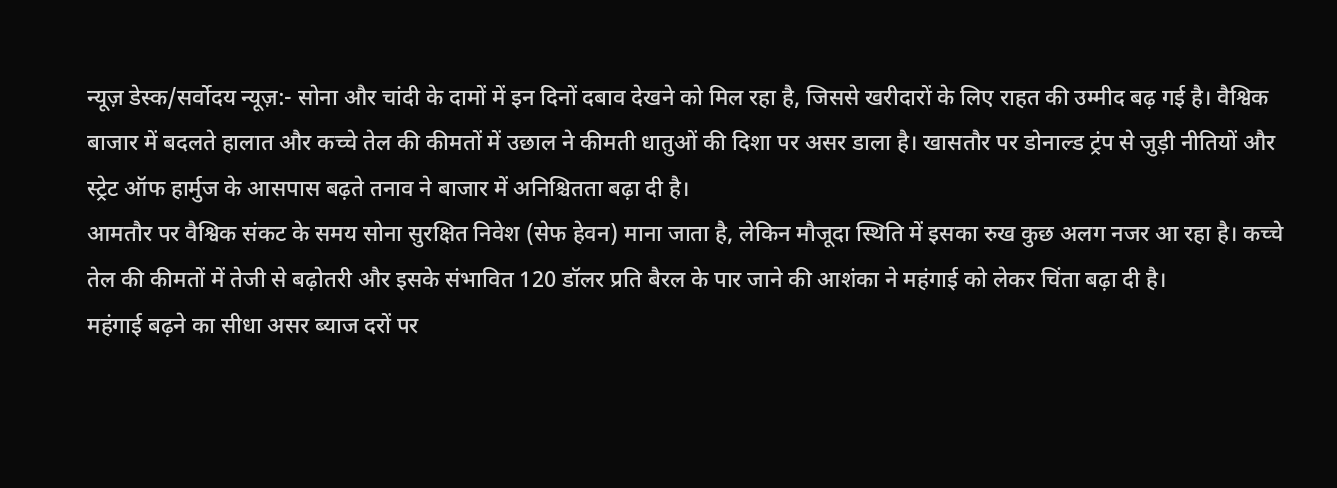न्यूज़ डेस्क/सर्वोदय न्यूज़:- सोना और चांदी के दामों में इन दिनों दबाव देखने को मिल रहा है, जिससे खरीदारों के लिए राहत की उम्मीद बढ़ गई है। वैश्विक बाजार में बदलते हालात और कच्चे तेल की कीमतों में उछाल ने कीमती धातुओं की दिशा पर असर डाला है। खासतौर पर डोनाल्ड ट्रंप से जुड़ी नीतियों और स्ट्रेट ऑफ हार्मुज के आसपास बढ़ते तनाव ने बाजार में अनिश्चितता बढ़ा दी है।
आमतौर पर वैश्विक संकट के समय सोना सुरक्षित निवेश (सेफ हेवन) माना जाता है, लेकिन मौजूदा स्थिति में इसका रुख कुछ अलग नजर आ रहा है। कच्चे तेल की कीमतों में तेजी से बढ़ोतरी और इसके संभावित 120 डॉलर प्रति बैरल के पार जाने की आशंका ने महंगाई को लेकर चिंता बढ़ा दी है।
महंगाई बढ़ने का सीधा असर ब्याज दरों पर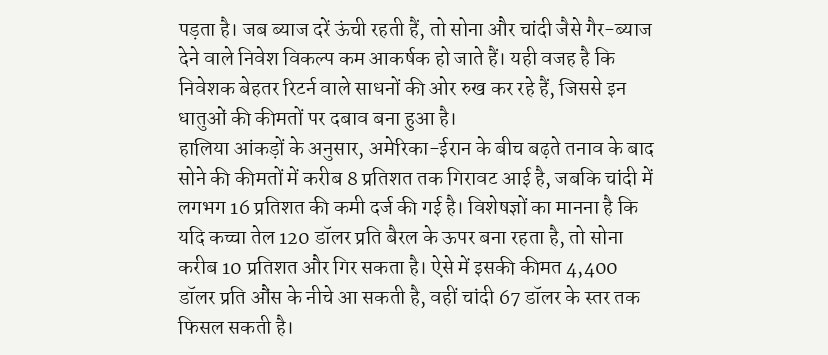पड़ता है। जब ब्याज दरें ऊंची रहती हैं, तो सोना और चांदी जैसे गैर-ब्याज देने वाले निवेश विकल्प कम आकर्षक हो जाते हैं। यही वजह है कि निवेशक बेहतर रिटर्न वाले साधनों की ओर रुख कर रहे हैं, जिससे इन धातुओं की कीमतों पर दबाव बना हुआ है।
हालिया आंकड़ों के अनुसार, अमेरिका-ईरान के बीच बढ़ते तनाव के बाद सोने की कीमतों में करीब 8 प्रतिशत तक गिरावट आई है, जबकि चांदी में लगभग 16 प्रतिशत की कमी दर्ज की गई है। विशेषज्ञों का मानना है कि यदि कच्चा तेल 120 डॉलर प्रति बैरल के ऊपर बना रहता है, तो सोना करीब 10 प्रतिशत और गिर सकता है। ऐसे में इसकी कीमत 4,400 डॉलर प्रति औंस के नीचे आ सकती है, वहीं चांदी 67 डॉलर के स्तर तक फिसल सकती है।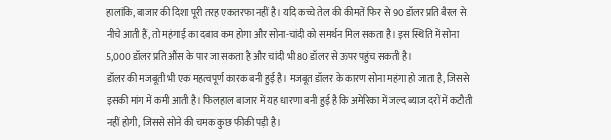हालांकि, बाजार की दिशा पूरी तरह एकतरफा नहीं है। यदि कच्चे तेल की कीमतें फिर से 90 डॉलर प्रति बैरल से नीचे आती हैं, तो महंगाई का दबाव कम होगा और सोना-चांदी को समर्थन मिल सकता है। इस स्थिति में सोना 5,000 डॉलर प्रति औंस के पार जा सकता है और चांदी भी 80 डॉलर से ऊपर पहुंच सकती है।
डॉलर की मजबूती भी एक महत्वपूर्ण कारक बनी हुई है। मजबूत डॉलर के कारण सोना महंगा हो जाता है, जिससे इसकी मांग में कमी आती है। फिलहाल बाजार में यह धारणा बनी हुई है कि अमेरिका में जल्द ब्याज दरों में कटौती नहीं होगी, जिससे सोने की चमक कुछ फीकी पड़ी है।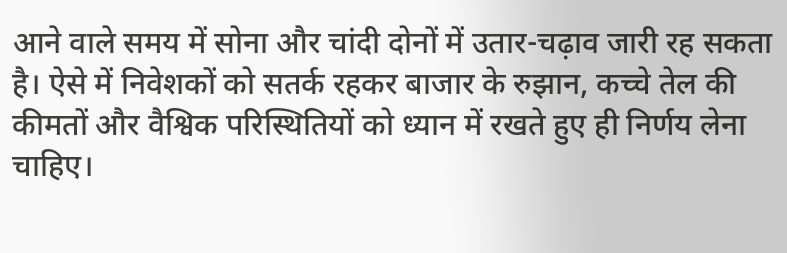आने वाले समय में सोना और चांदी दोनों में उतार-चढ़ाव जारी रह सकता है। ऐसे में निवेशकों को सतर्क रहकर बाजार के रुझान, कच्चे तेल की कीमतों और वैश्विक परिस्थितियों को ध्यान में रखते हुए ही निर्णय लेना चाहिए।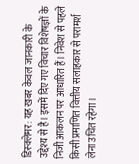डिस्क्लेमर: यह खबर केवल जानकारी के उद्देश्य से है। इसमें दिए गए विचार विशेषज्ञों के निजी आकलन पर आधारित हैं। निवेश से पहले किसी प्रमाणित वित्तीय सलाहकार से परामर्श लेना उचित रहेगा।